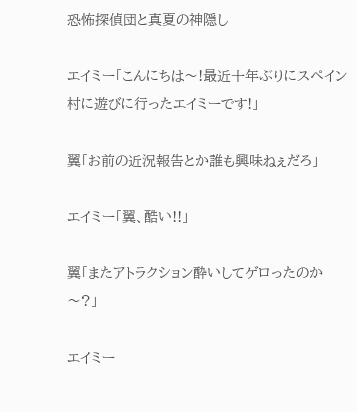恐怖探偵団と真夏の神隠し

エイミー「こんにちは〜!最近十年ぶりにスペイン村に遊びに行ったエイミーです!」

翼「お前の近況報告とか誰も興味ねぇだろ」

エイミー「翼、酷い!!」

翼「またアトラクション酔いしてゲロったのか〜?」

エイミー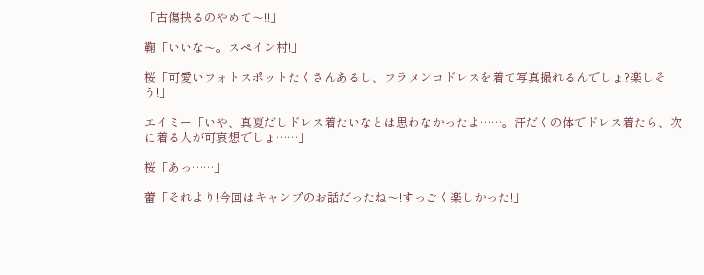「古傷抉るのやめて〜!!」

鞠「いいな〜。スペイン村!」

桜「可愛いフォトスポットたくさんあるし、フラメンコドレスを着て写真撮れるんでしょ?楽しそう!」

エイミー「いや、真夏だしドレス着たいなとは思わなかったよ……。汗だくの体でドレス着たら、次に着る人が可哀想でしょ……」

桜「あっ……」

蕾「それより!今回はキャンプのお話だったね〜!すっごく楽しかった!」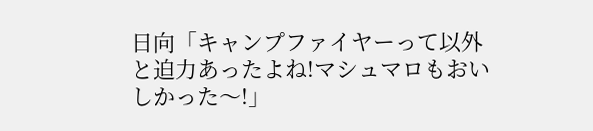日向「キャンプファイヤーって以外と迫力あったよね!マシュマロもおいしかった〜!」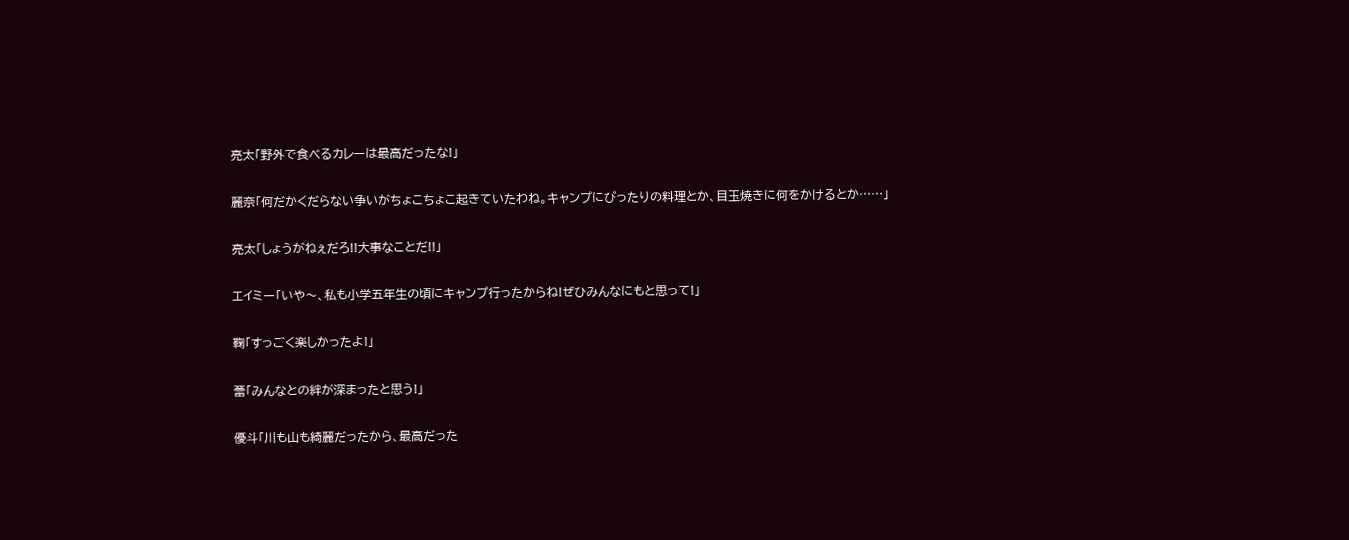亮太「野外で食べるカレーは最高だったな!」

麗奈「何だかくだらない争いがちょこちょこ起きていたわね。キャンプにぴったりの料理とか、目玉焼きに何をかけるとか……」

亮太「しょうがねぇだろ!!大事なことだ!!」

エイミー「いや〜、私も小学五年生の頃にキャンプ行ったからね!ぜひみんなにもと思って!」

鞠「すっごく楽しかったよ!」

蕾「みんなとの絆が深まったと思う!」

優斗「川も山も綺麗だったから、最高だった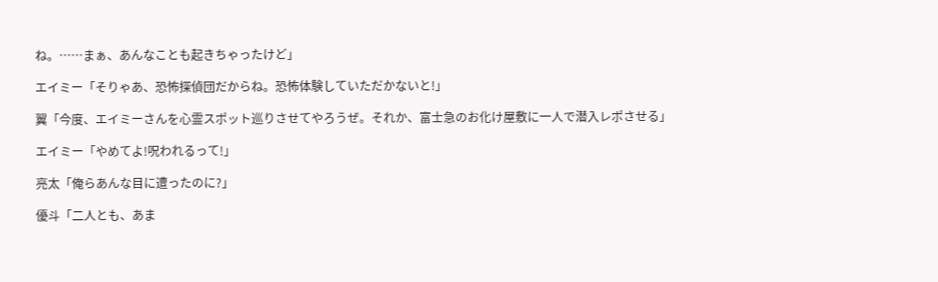ね。……まぁ、あんなことも起きちゃったけど」

エイミー「そりゃあ、恐怖探偵団だからね。恐怖体験していただかないと!」

翼「今度、エイミーさんを心霊スポット巡りさせてやろうぜ。それか、富士急のお化け屋敷に一人で潜入レポさせる」

エイミー「やめてよ!呪われるって!」

亮太「俺らあんな目に遭ったのに?」

優斗「二人とも、あま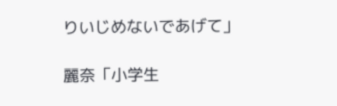りいじめないであげて」

麗奈「小学生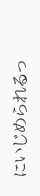にいじめられるっ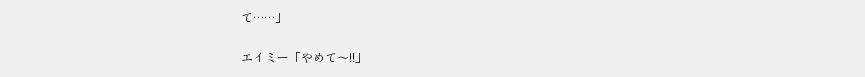て……」

エイミー「やめて〜!!」